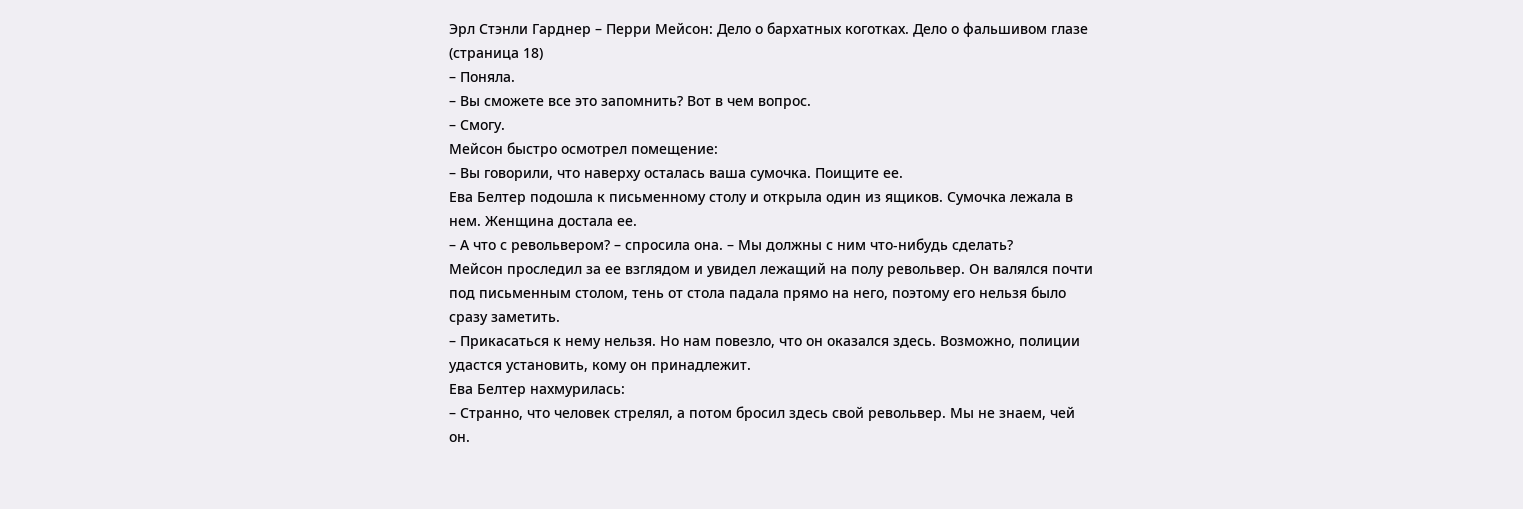Эрл Стэнли Гарднер – Перри Мейсон: Дело о бархатных коготках. Дело о фальшивом глазе (страница 18)
– Поняла.
– Вы сможете все это запомнить? Вот в чем вопрос.
– Смогу.
Мейсон быстро осмотрел помещение:
– Вы говорили, что наверху осталась ваша сумочка. Поищите ее.
Ева Белтер подошла к письменному столу и открыла один из ящиков. Сумочка лежала в нем. Женщина достала ее.
– А что с револьвером? – спросила она. – Мы должны с ним что-нибудь сделать?
Мейсон проследил за ее взглядом и увидел лежащий на полу револьвер. Он валялся почти под письменным столом, тень от стола падала прямо на него, поэтому его нельзя было сразу заметить.
– Прикасаться к нему нельзя. Но нам повезло, что он оказался здесь. Возможно, полиции удастся установить, кому он принадлежит.
Ева Белтер нахмурилась:
– Странно, что человек стрелял, а потом бросил здесь свой револьвер. Мы не знаем, чей он.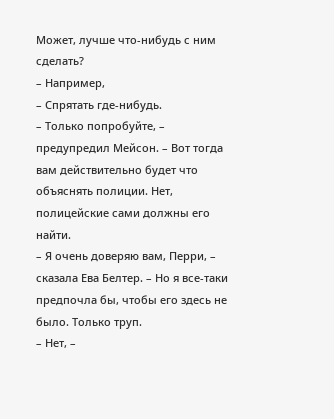Может, лучше что-нибудь с ним сделать?
– Например,
– Спрятать где-нибудь.
– Только попробуйте, – предупредил Мейсон. – Вот тогда вам действительно будет что объяснять полиции. Нет, полицейские сами должны его найти.
– Я очень доверяю вам, Перри, – сказала Ева Белтер. – Но я все-таки предпочла бы, чтобы его здесь не было. Только труп.
– Нет, –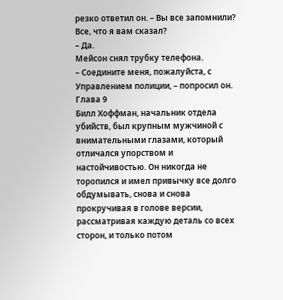резко ответил он. – Вы все запомнили? Все, что я вам сказал?
– Да.
Мейсон снял трубку телефона.
– Соедините меня, пожалуйста, с Управлением полиции, – попросил он.
Глава 9
Билл Хоффман, начальник отдела убийств, был крупным мужчиной с внимательными глазами, который отличался упорством и настойчивостью. Он никогда не торопился и имел привычку все долго обдумывать, снова и снова прокручивая в голове версии, рассматривая каждую деталь со всех сторон, и только потом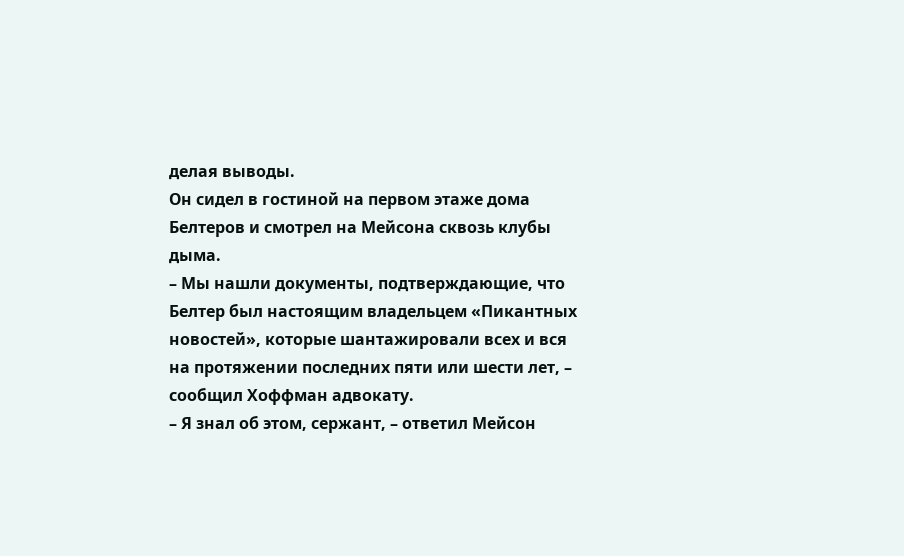делая выводы.
Он сидел в гостиной на первом этаже дома Белтеров и смотрел на Мейсона сквозь клубы дыма.
– Мы нашли документы, подтверждающие, что Белтер был настоящим владельцем «Пикантных новостей», которые шантажировали всех и вся на протяжении последних пяти или шести лет, – сообщил Хоффман адвокату.
– Я знал об этом, сержант, – ответил Мейсон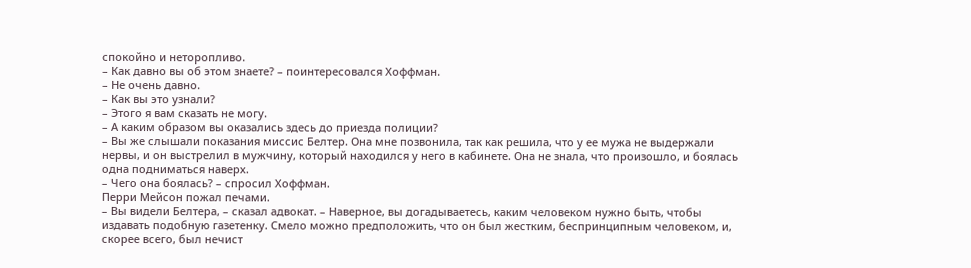спокойно и неторопливо.
– Как давно вы об этом знаете? – поинтересовался Хоффман.
– Не очень давно.
– Как вы это узнали?
– Этого я вам сказать не могу.
– А каким образом вы оказались здесь до приезда полиции?
– Вы же слышали показания миссис Белтер. Она мне позвонила, так как решила, что у ее мужа не выдержали нервы, и он выстрелил в мужчину, который находился у него в кабинете. Она не знала, что произошло, и боялась одна подниматься наверх.
– Чего она боялась? – спросил Хоффман.
Перри Мейсон пожал печами.
– Вы видели Белтера, – сказал адвокат. – Наверное, вы догадываетесь, каким человеком нужно быть, чтобы издавать подобную газетенку. Смело можно предположить, что он был жестким, беспринципным человеком, и, скорее всего, был нечист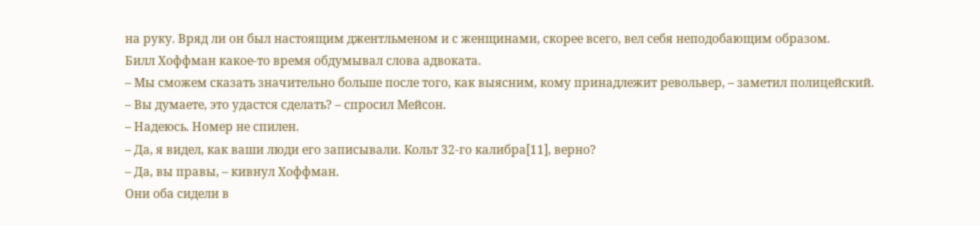на руку. Вряд ли он был настоящим джентльменом и с женщинами, скорее всего, вел себя неподобающим образом.
Билл Хоффман какое-то время обдумывал слова адвоката.
– Мы сможем сказать значительно больше после того, как выясним, кому принадлежит револьвер, – заметил полицейский.
– Вы думаете, это удастся сделать? – спросил Мейсон.
– Надеюсь. Номер не спилен.
– Да, я видел, как ваши люди его записывали. Кольт 32-го калибра[11], верно?
– Да, вы правы, – кивнул Хоффман.
Они оба сидели в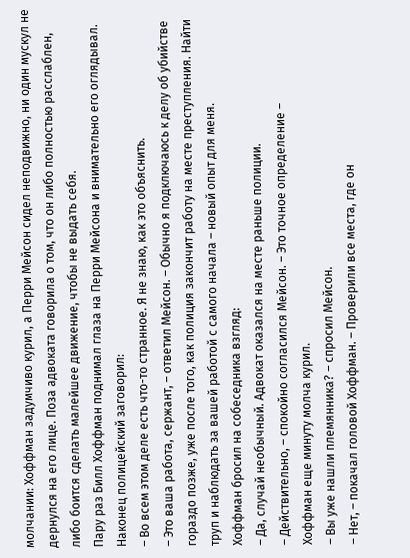молчании: Хоффман задумчиво курил, а Перри Мейсон сидел неподвижно, ни один мускул не дернулся на его лице. Поза адвоката говорила о том, что он либо полностью расслаблен, либо боится сделать малейшее движение, чтобы не выдать себя.
Пару раз Билл Хоффман поднимал глаза на Перри Мейсона и внимательно его оглядывал. Наконец полицейский заговорил:
– Во всем этом деле есть что-то странное. Я не знаю, как это объяснить.
– Это ваша работа, сержант, – ответил Мейсон. – Обычно я подключаюсь к делу об убийстве гораздо позже, уже после того, как полиция закончит работу на месте преступления. Найти труп и наблюдать за вашей работой с самого начала – новый опыт для меня.
Хоффман бросил на собеседника взгляд:
– Да, случай необычный. Адвокат оказался на месте раньше полиции.
– Действительно, – спокойно согласился Мейсон. – Это точное определение –
Хоффман еще минуту молча курил.
– Вы уже нашли племянника? – спросил Мейсон.
– Нет, – покачал головой Хоффман. – Проверили все места, где он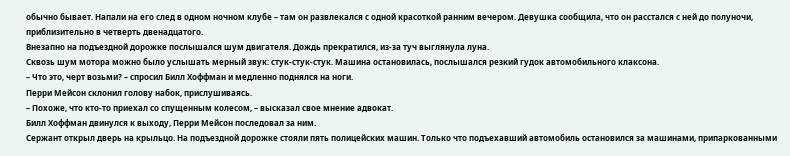обычно бывает. Напали на его след в одном ночном клубе – там он развлекался с одной красоткой ранним вечером. Девушка сообщила, что он расстался с ней до полуночи, приблизительно в четверть двенадцатого.
Внезапно на подъездной дорожке послышался шум двигателя. Дождь прекратился, из-за туч выглянула луна.
Сквозь шум мотора можно было услышать мерный звук: стук-стук-стук. Машина остановилась, послышался резкий гудок автомобильного клаксона.
– Что это, черт возьми? – спросил Билл Хоффман и медленно поднялся на ноги.
Перри Мейсон склонил голову набок, прислушиваясь.
– Похоже, что кто-то приехал со спущенным колесом, – высказал свое мнение адвокат.
Билл Хоффман двинулся к выходу, Перри Мейсон последовал за ним.
Сержант открыл дверь на крыльцо. На подъездной дорожке стояли пять полицейских машин. Только что подъехавший автомобиль остановился за машинами, припаркованными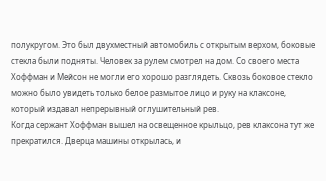полукругом. Это был двухместный автомобиль с открытым верхом, боковые стекла были подняты. Человек за рулем смотрел на дом. Со своего места Хоффман и Мейсон не могли его хорошо разглядеть. Сквозь боковое стекло можно было увидеть только белое размытое лицо и руку на клаксоне, который издавал непрерывный оглушительный рев.
Когда сержант Хоффман вышел на освещенное крыльцо, рев клаксона тут же прекратился. Дверца машины открылась, и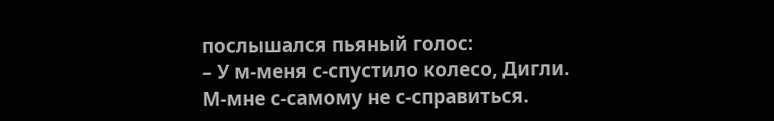послышался пьяный голос:
– У м-меня с-спустило колесо, Дигли. М-мне с-самому не с-справиться.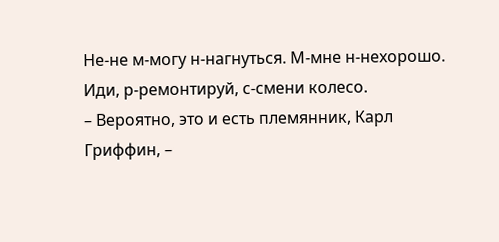Не-не м-могу н-нагнуться. М-мне н-нехорошо. Иди, р-ремонтируй, с-смени колесо.
– Вероятно, это и есть племянник, Карл Гриффин, –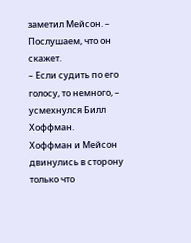заметил Мейсон. – Послушаем, что он скажет.
– Если судить по его голосу, то немного, – усмехнулся Билл Хоффман.
Хоффман и Мейсон двинулись в сторону только что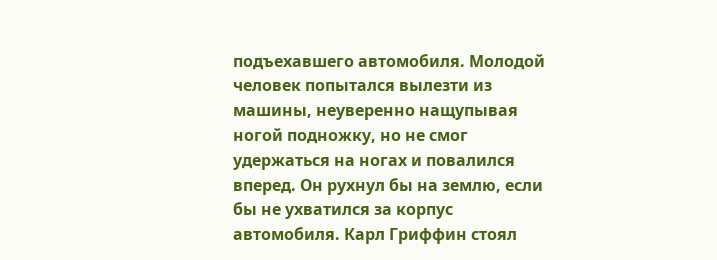подъехавшего автомобиля. Молодой человек попытался вылезти из машины, неуверенно нащупывая ногой подножку, но не смог удержаться на ногах и повалился вперед. Он рухнул бы на землю, если бы не ухватился за корпус автомобиля. Карл Гриффин стоял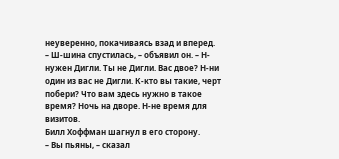неуверенно, покачиваясь взад и вперед.
– Ш-шина спустилась, – объявил он. – Н-нужен Дигли. Ты не Дигли. Вас двое? Н-ни один из вас не Дигли. К-кто вы такие, черт побери? Что вам здесь нужно в такое время? Ночь на дворе. Н-не время для визитов.
Билл Хоффман шагнул в его сторону.
– Вы пьяны, – сказал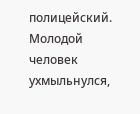полицейский.
Молодой человек ухмыльнулся,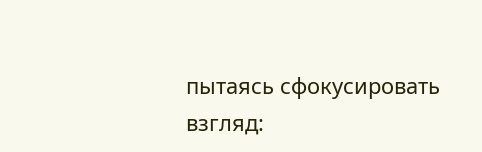пытаясь сфокусировать взгляд: